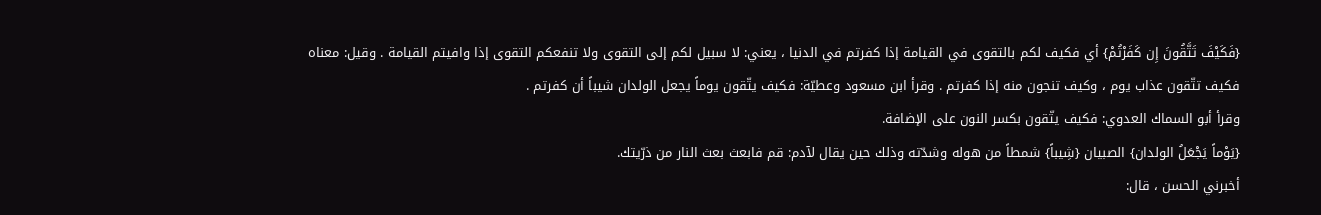{فَكَيْفَ تَتَّقُونَ إِن كَفَرْتُمْ} أي فكيف لكم بالتقوى في القيامة إذا كفرتم في الدنيا ، يعني: لا سبيل لكم إلى التقوى ولا تنفعكم التقوى إذا وافيتم القيامة . وقيل: معناه فكيف تتّقون عذاب يوم ، وكيف تنجون منه إذا كفرتم . وقرأ ابن مسعود وعطيّة: فكيف يتّقون يوماً يجعل الولدان شيباً أن كفرتم .
وقرأ أبو السماك العدوي: فكيف يتّقون بكسر النون على الإضافة.
{يَوْماً يَجْعَلُ الولدان} الصبيان {شِيباً} شمطاً من هوله وشدّته وذلك حين يقال لآدم: قم فابعث بعث النار من ذرّيتك.
أخبرني الحسن ، قال: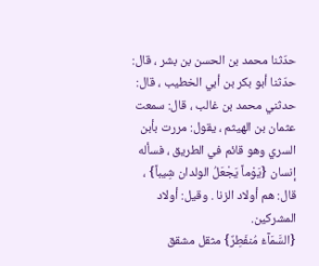حدّثنا محمد بن الحسن بن بشر ، قال: حدّثنا أبو بكر بن أبي الخطيب ، قال: حدثني محمد بن غالب ، قال: سمعت عثمان بن الهيثم ، يقول: مررت بأبن السري وهو قائم في الطريق ، فسأله إنسان {يَوْماً يَجْعَلُ الولدان شِيباً} ، قال: هم أولاد الزنا . وقيل: أولاد المشركين.
{السَّمَآءُ مُنفَطِرٌ} مثقل مشقق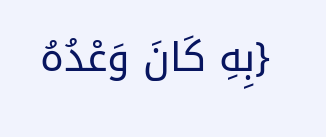{بِهِ كَانَ وَعْدُهُ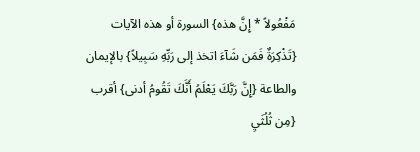مَفْعُولاً * إِنَّ هذه} السورة أو هذه الآيات {تَذْكِرَةٌ فَمَن شَآءَ اتخذ إلى رَبِّهِ سَبِيلاً} بالإيمان والطاعة {إِنَّ رَبَّكَ يَعْلَمُ أَنَّكَ تَقُومُ أدنى} أقرب {مِن ثُلُثَيِ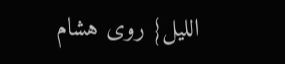الليل} روى هشام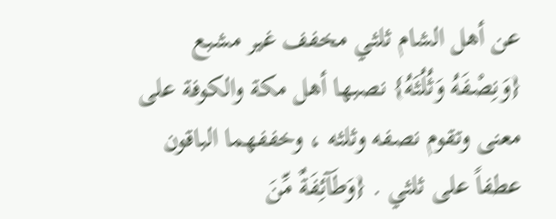عن أهل الشام ثلثي مخفف غير مشبع {وَنِصْفَهُ وَثُلُثَهُ} نصبها أهل مكة والكوفة على معنى وتقوم نصفه وثلثه ، وخففهما الباقون عطفاً على ثلثي . {وَطَآئِفَةٌ مِّنَ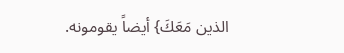الذين مَعَكَ} أيضاً يقومونه.